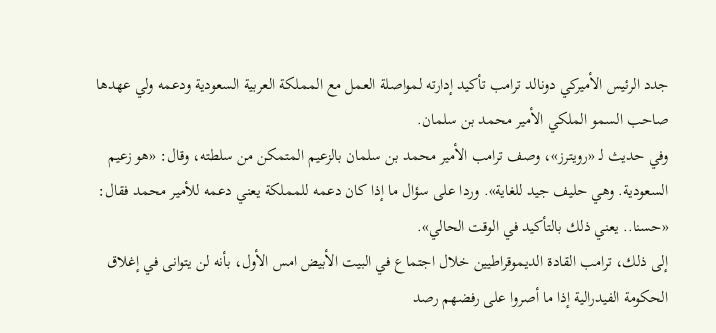جدد الرئيس الأميركي دونالد ترامب تأكيد إدارته لمواصلة العمل مع المملكة العربية السعودية ودعمه ولي عهدها صاحب السمو الملكي الأمير محمد بن سلمان.
وفي حديث لـ «رويترز»، وصف ترامب الأمير محمد بن سلمان بالزعيم المتمكن من سلطته، وقال: «هو زعيم السعودية. وهي حليف جيد للغاية». وردا على سؤال ما إذا كان دعمه للمملكة يعني دعمه للأمير محمد فقال: «حسنا.. يعني ذلك بالتأكيد في الوقت الحالي».
إلى ذلك، ترامب القادة الديموقراطيين خلال اجتماع في البيت الأبيض امس الأول، بأنه لن يتوانى في إغلاق الحكومة الفيدرالية إذا ما أصروا على رفضهم رصد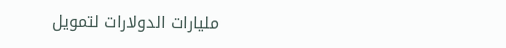مليارات الدولارات لتمويل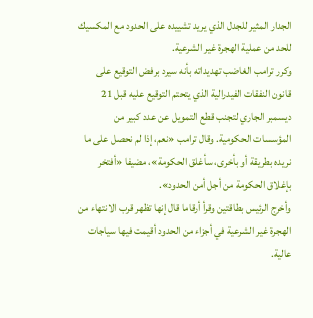الجدار المثير للجدل الذي يريد تشييده على الحدود مع المكسيك للحد من عملية الهجرة غير الشرعية.
وكرر ترامب الغاضب تهديداته بأنه سيرد برفض التوقيع على قانون النفقات الفيدرالية الذي يتحتم التوقيع عليه قبل 21 ديسمبر الجاري لتجنب قطع التمويل عن عدد كبير من المؤسسات الحكومية. وقال ترامب «نعم، إذا لم نحصل على ما نريده بطريقة أو بأخرى، سأغلق الحكومة»، مضيفا «أفتخر بإغلاق الحكومة من أجل أمن الحدود».
وأخرج الرئيس بطاقتين وقرأ أرقاما قال إنها تظهر قرب الانتهاء من الهجرة غير الشرعية في أجزاء من الحدود أقيمت فيها سياجات عالية.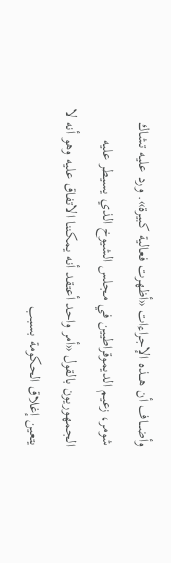وأضـــاف أن هـــذه الإجراءات «أظهرت فعالية كبيرة». ورد عليه تشاك شومر، زعيم الديموقراطيين في مجلس الشيوخ الذي يسيطر عليه الجمهوريون بالقول «أمر واحد أعتقد أنه يمكننا الاتفاق عليه وهو أنه لا يتعين إغلاق الحكومة بسبب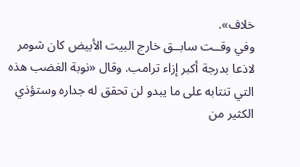خلاف».
وفي وقــت سابــق خارج البيت الأبيض كان شومر لاذعا بدرجة أكبر إزاء ترامب. وقال «نوبة الغضب هذه التي تنتابه على ما يبدو لن تحقق له جداره وستؤذي الكثير من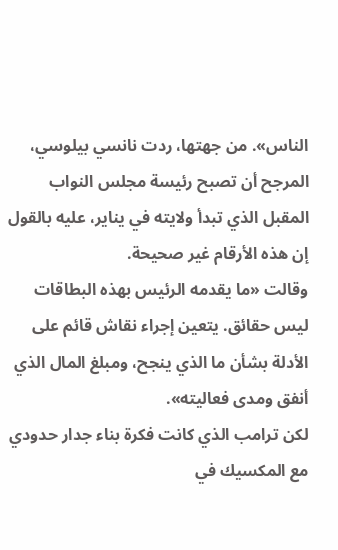الناس». من جهتها، ردت نانسي بيلوسي، المرجح أن تصبح رئيسة مجلس النواب المقبل الذي تبدأ ولايته في يناير، عليه بالقول إن هذه الأرقام غير صحيحة.
وقالت «ما يقدمه الرئيس بهذه البطاقات ليس حقائق. يتعين إجراء نقاش قائم على الأدلة بشأن ما الذي ينجح، ومبلغ المال الذي أنفق ومدى فعاليته».
لكن ترامب الذي كانت فكرة بناء جدار حدودي مع المكسيك في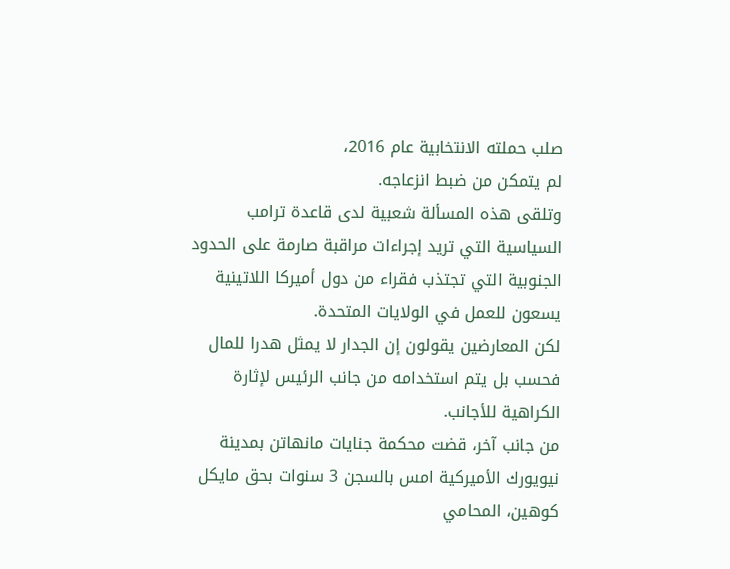صلب حملته الانتخابية عام 2016،
لم يتمكن من ضبط انزعاجه.
وتلقى هذه المسألة شعبية لدى قاعدة ترامب السياسية التي تريد إجراءات مراقبة صارمة على الحدود الجنوبية التي تجتذب فقراء من دول أميركا اللاتينية يسعون للعمل في الولايات المتحدة.
لكن المعارضين يقولون إن الجدار لا يمثل هدرا للمال فحسب بل يتم استخدامه من جانب الرئيس لإثارة الكراهية للأجانب.
من جانب آخر، قضت محكمة جنايات مانهاتن بمدينة نيويورك الأميركية امس بالسجن 3 سنوات بحق مايكل كوهين، المحامي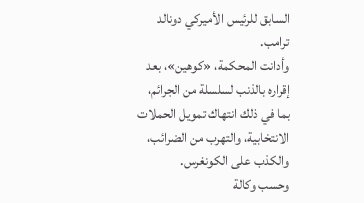السابق للرئيس الأميركي دونالد ترامب.
وأدانت المحكمة، «كوهين»، بعد إقراره بالذنب لسلسلة من الجرائم، بما في ذلك انتهاك تمويل الحملات الانتخابية، والتهرب من الضرائب، والكذب على الكونغرس.
وحسب وكالة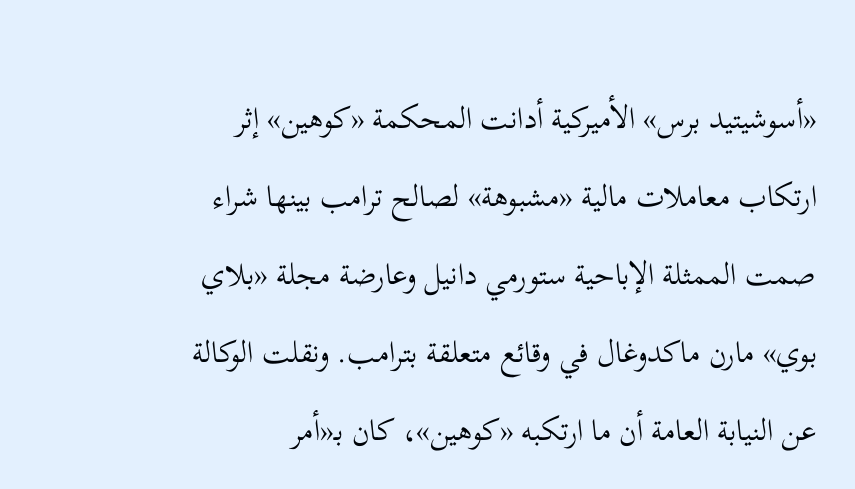«أسوشيتيد برس» الأميركية أدانت المحكمة «كوهين» إثر ارتكاب معاملات مالية «مشبوهة» لصالح ترامب بينها شراء صمت الممثلة الإباحية ستورمي دانيل وعارضة مجلة «بلاي بوي» مارن ماكدوغال في وقائع متعلقة بترامب. ونقلت الوكالة عن النيابة العامة أن ما ارتكبه «كوهين»، كان بـ«أمر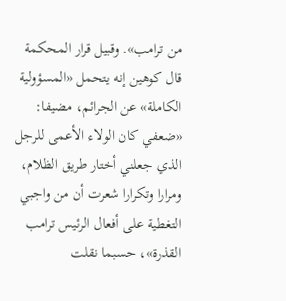من ترامب». وقبيل قرار المحكمة قال كوهين إنه يتحمل «المسؤولية الكاملة» عن الجرائم، مضيفا: «ضعفي كان الولاء الأعمى للرجل الذي جعلني أختار طريق الظلام، ومرارا وتكرارا شعرت أن من واجبي التغطية على أفعال الرئيس ترامب القذرة»، حسبما نقلت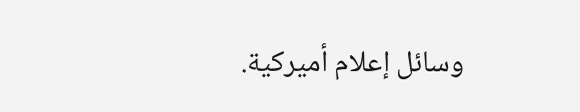وسائل إعلام أميركية.